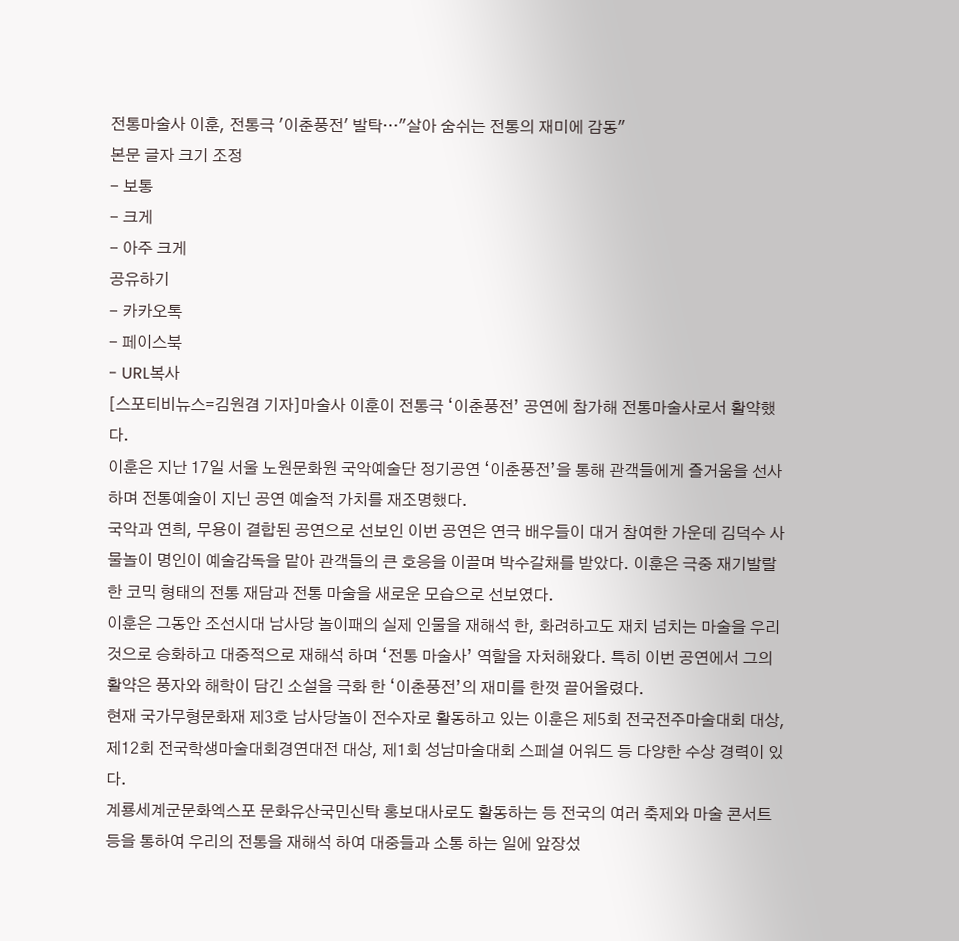전통마술사 이훈, 전통극 '이춘풍전' 발탁…"살아 숨쉬는 전통의 재미에 감동"
본문 글자 크기 조정
- 보통
- 크게
- 아주 크게
공유하기
- 카카오톡
- 페이스북
- URL복사
[스포티비뉴스=김원겸 기자]마술사 이훈이 전통극 ‘이춘풍전’ 공연에 참가해 전통마술사로서 활약했다.
이훈은 지난 17일 서울 노원문화원 국악예술단 정기공연 ‘이춘풍전’을 통해 관객들에게 즐거움을 선사하며 전통예술이 지닌 공연 예술적 가치를 재조명했다.
국악과 연희, 무용이 결합된 공연으로 선보인 이번 공연은 연극 배우들이 대거 참여한 가운데 김덕수 사물놀이 명인이 예술감독을 맡아 관객들의 큰 호응을 이끌며 박수갈채를 받았다. 이훈은 극중 재기발랄한 코믹 형태의 전통 재담과 전통 마술을 새로운 모습으로 선보였다.
이훈은 그동안 조선시대 남사당 놀이패의 실제 인물을 재해석 한, 화려하고도 재치 넘치는 마술을 우리 것으로 승화하고 대중적으로 재해석 하며 ‘전통 마술사’ 역할을 자처해왔다. 특히 이번 공연에서 그의 활약은 풍자와 해학이 담긴 소설을 극화 한 ‘이춘풍전’의 재미를 한껏 끌어올렸다.
현재 국가무형문화재 제3호 남사당놀이 전수자로 활동하고 있는 이훈은 제5회 전국전주마술대회 대상, 제12회 전국학생마술대회경연대전 대상, 제1회 성남마술대회 스페셜 어워드 등 다양한 수상 경력이 있다.
계룡세계군문화엑스포 문화유산국민신탁 홍보대사로도 활동하는 등 전국의 여러 축제와 마술 콘서트 등을 통하여 우리의 전통을 재해석 하여 대중들과 소통 하는 일에 앞장섰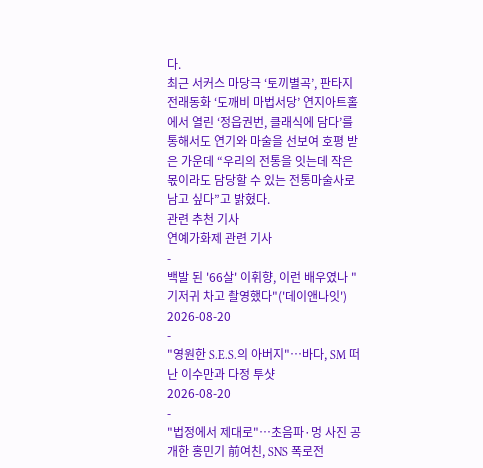다.
최근 서커스 마당극 ‘토끼별곡’, 판타지 전래동화 ‘도깨비 마법서당’ 연지아트홀에서 열린 ‘정읍권번, 클래식에 담다’를 통해서도 연기와 마술을 선보여 호평 받은 가운데 “우리의 전통을 잇는데 작은 몫이라도 담당할 수 있는 전통마술사로 남고 싶다”고 밝혔다.
관련 추천 기사
연예가화제 관련 기사
-
백발 된 '66살' 이휘향, 이런 배우였나 "기저귀 차고 촬영했다"('데이앤나잇')
2026-08-20
-
"영원한 S.E.S.의 아버지"…바다, SM 떠난 이수만과 다정 투샷
2026-08-20
-
"법정에서 제대로"…초음파·멍 사진 공개한 홍민기 前여친, SNS 폭로전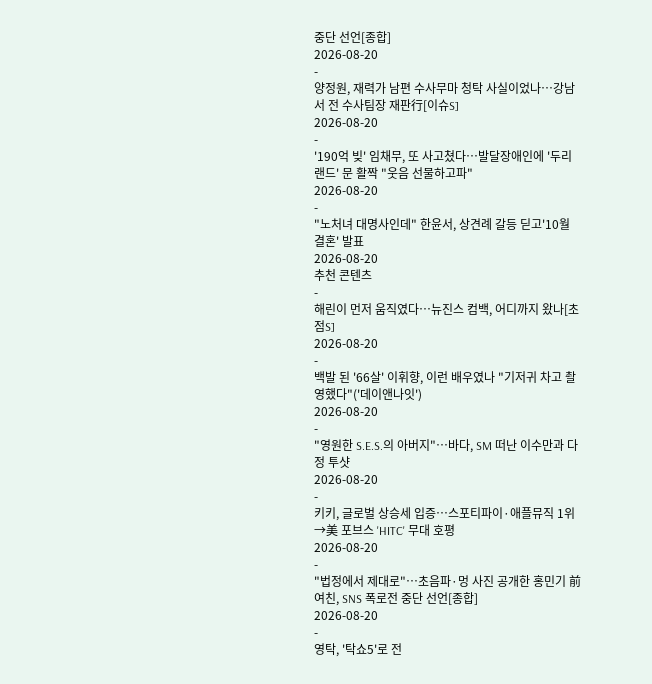중단 선언[종합]
2026-08-20
-
양정원, 재력가 남편 수사무마 청탁 사실이었나…강남서 전 수사팀장 재판行[이슈S]
2026-08-20
-
'190억 빚' 임채무, 또 사고쳤다…발달장애인에 '두리랜드' 문 활짝 "웃음 선물하고파"
2026-08-20
-
"노처녀 대명사인데" 한윤서, 상견례 갈등 딛고'10월 결혼' 발표
2026-08-20
추천 콘텐츠
-
해린이 먼저 움직였다…뉴진스 컴백, 어디까지 왔나[초점S]
2026-08-20
-
백발 된 '66살' 이휘향, 이런 배우였나 "기저귀 차고 촬영했다"('데이앤나잇')
2026-08-20
-
"영원한 S.E.S.의 아버지"…바다, SM 떠난 이수만과 다정 투샷
2026-08-20
-
키키, 글로벌 상승세 입증…스포티파이·애플뮤직 1위→美 포브스 'HITC' 무대 호평
2026-08-20
-
"법정에서 제대로"…초음파·멍 사진 공개한 홍민기 前여친, SNS 폭로전 중단 선언[종합]
2026-08-20
-
영탁, '탁쇼5'로 전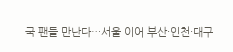국 팬들 만난다…서울 이어 부산·인천·대구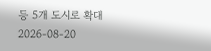등 5개 도시로 확대
2026-08-20